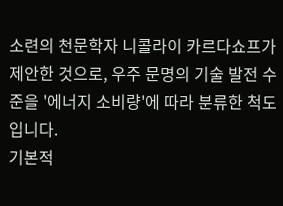소련의 천문학자 니콜라이 카르다쇼프가 제안한 것으로, 우주 문명의 기술 발전 수준을 '에너지 소비량'에 따라 분류한 척도입니다.
기본적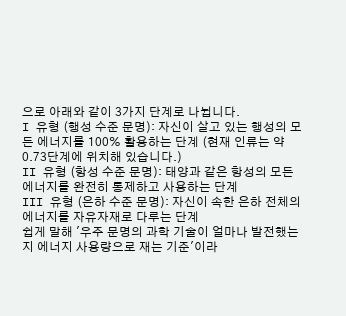으로 아래와 같이 3가지 단계로 나뉩니다.
I 유형 (행성 수준 문명): 자신이 살고 있는 행성의 모든 에너지를 100% 활용하는 단계 (현재 인류는 약 0.73단계에 위치해 있습니다.)
II 유형 (항성 수준 문명): 태양과 같은 항성의 모든 에너지를 완전히 통제하고 사용하는 단계
III 유형 (은하 수준 문명): 자신이 속한 은하 전체의 에너지를 자유자재로 다루는 단계
쉽게 말해 '우주 문명의 과학 기술이 얼마나 발전했는지 에너지 사용량으로 재는 기준'이라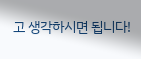고 생각하시면 됩니다!